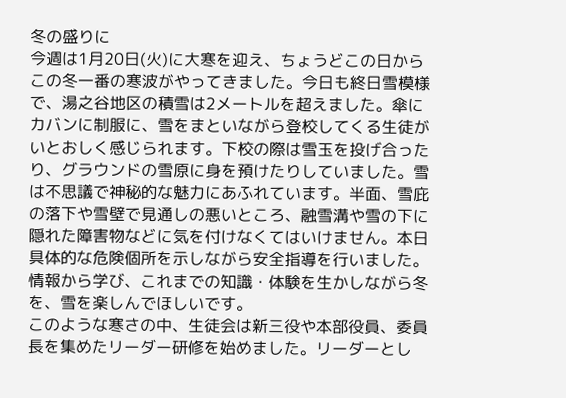冬の盛りに
今週は1月20日(火)に大寒を迎え、ちょうどこの日からこの冬一番の寒波がやってきました。今日も終日雪模様で、湯之谷地区の積雪は2メートルを超えました。傘にカバンに制服に、雪をまといながら登校してくる生徒がいとおしく感じられます。下校の際は雪玉を投げ合ったり、グラウンドの雪原に身を預けたりしていました。雪は不思議で神秘的な魅力にあふれています。半面、雪庇の落下や雪壁で見通しの悪いところ、融雪溝や雪の下に隠れた障害物などに気を付けなくてはいけません。本日具体的な危険個所を示しながら安全指導を行いました。情報から学び、これまでの知識・体験を生かしながら冬を、雪を楽しんでほしいです。
このような寒さの中、生徒会は新三役や本部役員、委員長を集めたリーダー研修を始めました。リーダーとし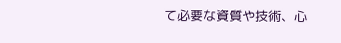て必要な資質や技術、心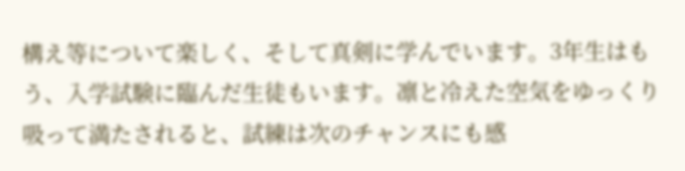構え等について楽しく、そして真剣に学んでいます。3年生はもう、入学試験に臨んだ生徒もいます。凛と冷えた空気をゆっくり吸って満たされると、試練は次のチャンスにも感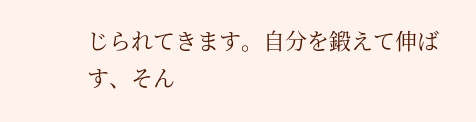じられてきます。自分を鍛えて伸ばす、そん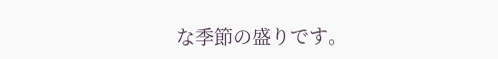な季節の盛りです。